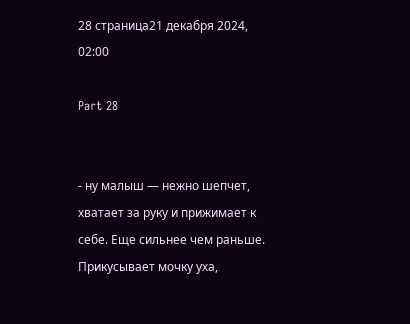28 страница21 декабря 2024, 02:00

Part 28


- ну малыш — нежно шепчет, хватает за руку и прижимает к себе. Еще сильнее чем раньше. Прикусывает мочку уха,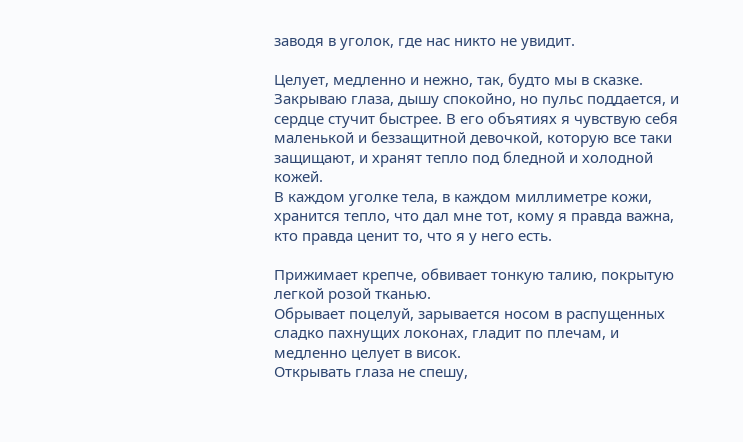заводя в уголок, где нас никто не увидит.

Целует, медленно и нежно, так, будто мы в сказке. Закрываю глаза, дышу спокойно, но пульс поддается, и сердце стучит быстрее. В его объятиях я чувствую себя маленькой и беззащитной девочкой, которую все таки защищают, и хранят тепло под бледной и холодной кожей.
В каждом уголке тела, в каждом миллиметре кожи, хранится тепло, что дал мне тот, кому я правда важна, кто правда ценит то, что я у него есть.

Прижимает крепче, обвивает тонкую талию, покрытую легкой розой тканью.
Обрывает поцелуй, зарывается носом в распущенных сладко пахнущих локонах, гладит по плечам, и медленно целует в висок.
Открывать глаза не спешу,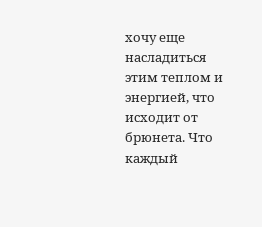хочу еще насладиться этим теплом и энергией, что исходит от брюнета. Что каждый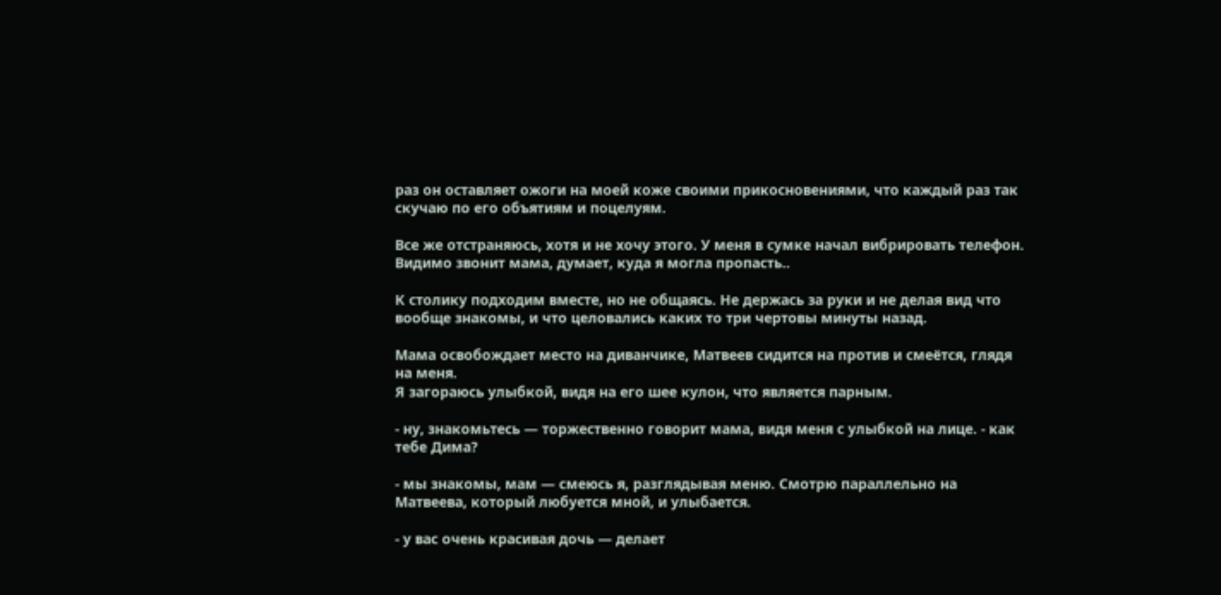раз он оставляет ожоги на моей коже своими прикосновениями, что каждый раз так скучаю по его объятиям и поцелуям.

Все же отстраняюсь, хотя и не хочу этого. У меня в сумке начал вибрировать телефон. Видимо звонит мама, думает, куда я могла пропасть..

К столику подходим вместе, но не общаясь. Не держась за руки и не делая вид что вообще знакомы, и что целовались каких то три чертовы минуты назад.

Мама освобождает место на диванчике, Матвеев сидится на против и смеётся, глядя на меня.
Я загораюсь улыбкой, видя на его шее кулон, что является парным.

- ну, знакомьтесь — торжественно говорит мама, видя меня с улыбкой на лице. - как тебе Дима?

- мы знакомы, мам — смеюсь я, разглядывая меню. Смотрю параллельно на Матвеева, который любуется мной, и улыбается.

- у вас очень красивая дочь — делает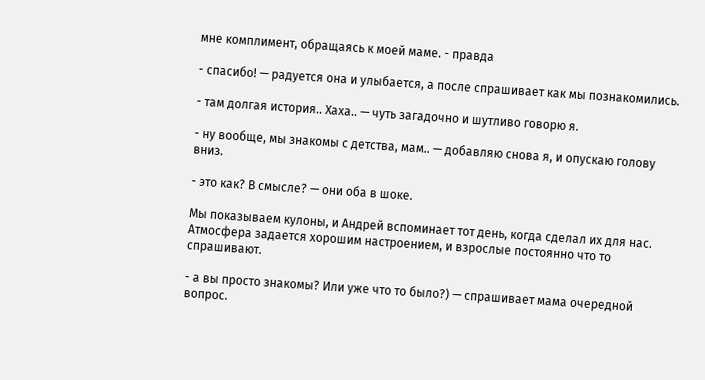мне комплимент, обращаясь к моей маме. - правда

- спасибо! — радуется она и улыбается, а после спрашивает как мы познакомились.

- там долгая история.. Хаха.. — чуть загадочно и шутливо говорю я.

- ну вообще, мы знакомы с детства, мам.. — добавляю снова я, и опускаю голову вниз.

- это как? В смысле? — они оба в шоке.

Мы показываем кулоны, и Андрей вспоминает тот день, когда сделал их для нас. Атмосфера задается хорошим настроением, и взрослые постоянно что то спрашивают.

- а вы просто знакомы? Или уже что то было?) — спрашивает мама очередной вопрос.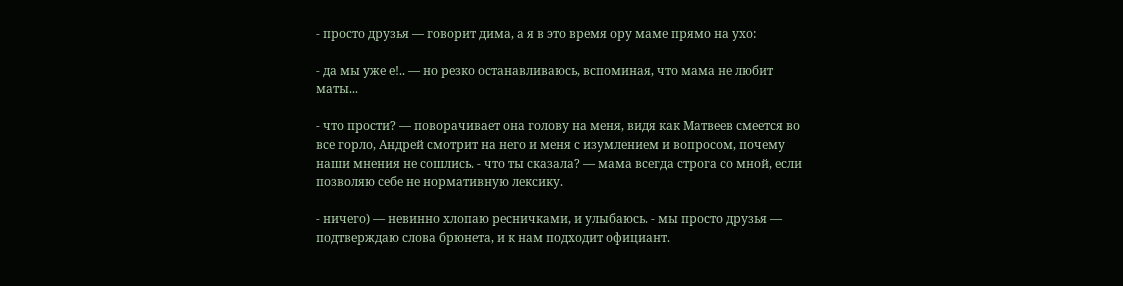- просто друзья — говорит дима, а я в это время ору маме прямо на ухо:

- да мы уже е!.. — но резко останавливаюсь, вспоминая, что мама не любит маты...

- что прости? — поворачивает она голову на меня, видя как Матвеев смеется во все горло, Андрей смотрит на него и меня с изумлением и вопросом, почему наши мнения не сошлись. - что ты сказала? — мама всегда строга со мной, если позволяю себе не нормативную лексику.

- ничего) — невинно хлопаю ресничками, и улыбаюсь. - мы просто друзья — подтверждаю слова брюнета, и к нам подходит официант.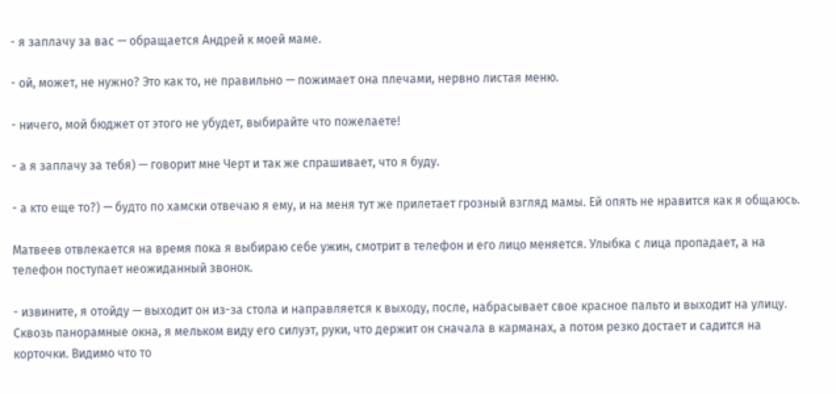- я заплачу за вас — обращается Андрей к моей маме.

- ой, может, не нужно? Это как то, не правильно — пожимает она плечами, нервно листая меню.

- ничего, мой бюджет от этого не убудет, выбирайте что пожелаете!

- а я заплачу за тебя) — говорит мне Черт и так же спрашивает, что я буду.

- а кто еще то?) — будто по хамски отвечаю я ему, и на меня тут же прилетает грозный взгляд мамы. Ей опять не нравится как я общаюсь.

Матвеев отвлекается на время пока я выбираю себе ужин, смотрит в телефон и его лицо меняется. Улыбка с лица пропадает, а на телефон поступает неожиданный звонок.

- извините, я отойду — выходит он из-за стола и направляется к выходу, после, набрасывает свое красное пальто и выходит на улицу.
Сквозь панорамные окна, я мельком виду его силуэт, руки, что держит он сначала в карманах, а потом резко достает и садится на корточки. Видимо что то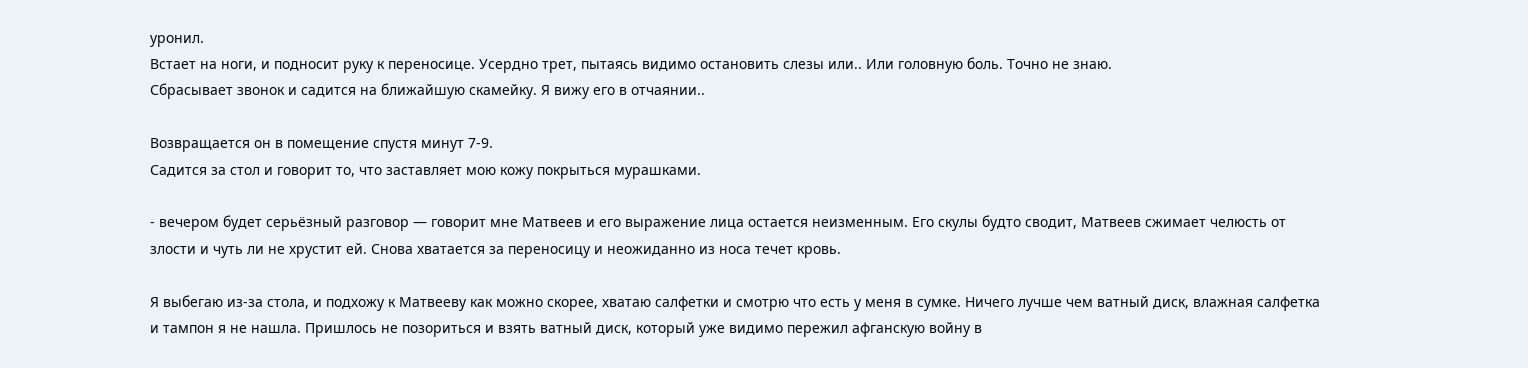уронил.
Встает на ноги, и подносит руку к переносице. Усердно трет, пытаясь видимо остановить слезы или.. Или головную боль. Точно не знаю.
Сбрасывает звонок и садится на ближайшую скамейку. Я вижу его в отчаянии..

Возвращается он в помещение спустя минут 7-9.
Садится за стол и говорит то, что заставляет мою кожу покрыться мурашками.

- вечером будет серьёзный разговор — говорит мне Матвеев и его выражение лица остается неизменным. Его скулы будто сводит, Матвеев сжимает челюсть от злости и чуть ли не хрустит ей. Снова хватается за переносицу и неожиданно из носа течет кровь.

Я выбегаю из-за стола, и подхожу к Матвееву как можно скорее, хватаю салфетки и смотрю что есть у меня в сумке. Ничего лучше чем ватный диск, влажная салфетка и тампон я не нашла. Пришлось не позориться и взять ватный диск, который уже видимо пережил афганскую войну в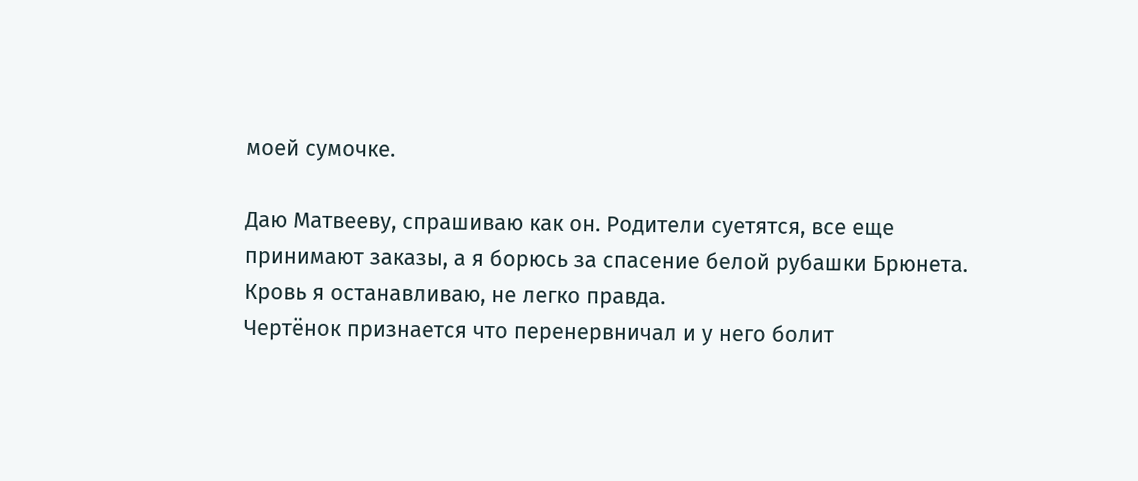моей сумочке.

Даю Матвееву, спрашиваю как он. Родители суетятся, все еще принимают заказы, а я борюсь за спасение белой рубашки Брюнета.
Кровь я останавливаю, не легко правда.
Чертёнок признается что перенервничал и у него болит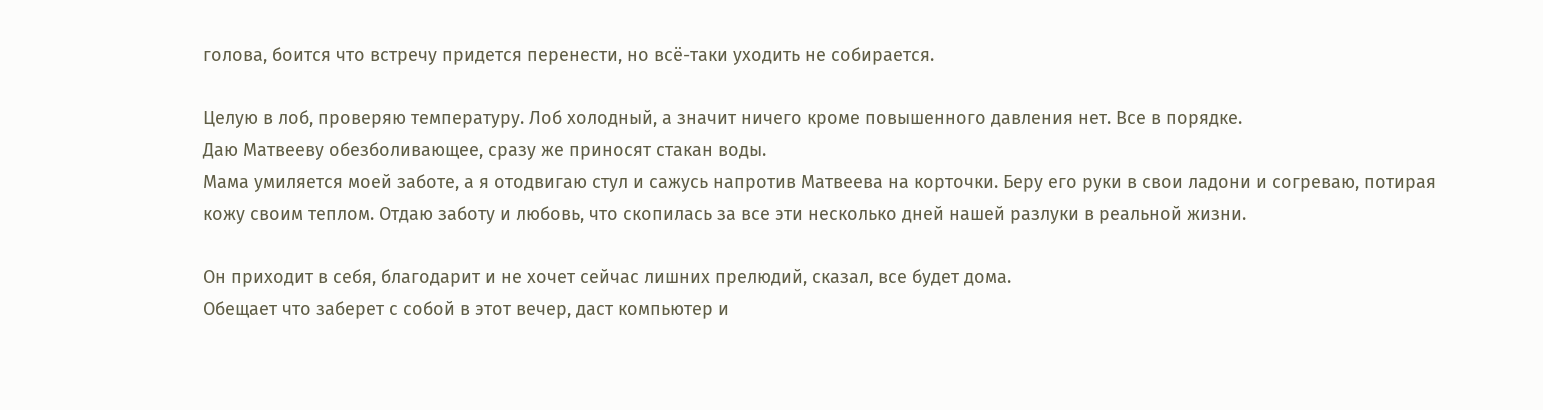голова, боится что встречу придется перенести, но всё-таки уходить не собирается.

Целую в лоб, проверяю температуру. Лоб холодный, а значит ничего кроме повышенного давления нет. Все в порядке.
Даю Матвееву обезболивающее, сразу же приносят стакан воды.
Мама умиляется моей заботе, а я отодвигаю стул и сажусь напротив Матвеева на корточки. Беру его руки в свои ладони и согреваю, потирая кожу своим теплом. Отдаю заботу и любовь, что скопилась за все эти несколько дней нашей разлуки в реальной жизни.

Он приходит в себя, благодарит и не хочет сейчас лишних прелюдий, сказал, все будет дома.
Обещает что заберет с собой в этот вечер, даст компьютер и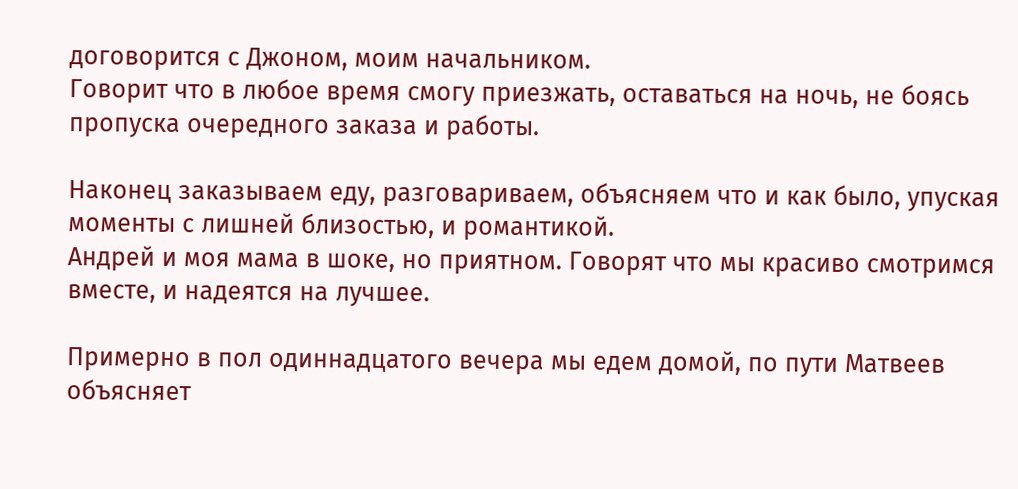договорится с Джоном, моим начальником.
Говорит что в любое время смогу приезжать, оставаться на ночь, не боясь пропуска очередного заказа и работы.

Наконец заказываем еду, разговариваем, объясняем что и как было, упуская моменты с лишней близостью, и романтикой.
Андрей и моя мама в шоке, но приятном. Говорят что мы красиво смотримся вместе, и надеятся на лучшее.

Примерно в пол одиннадцатого вечера мы едем домой, по пути Матвеев объясняет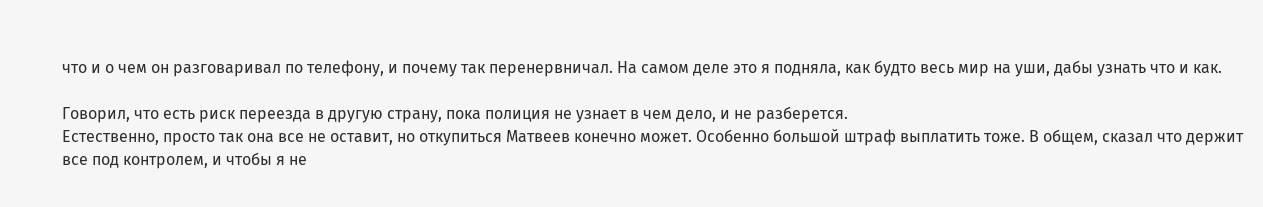что и о чем он разговаривал по телефону, и почему так перенервничал. На самом деле это я подняла, как будто весь мир на уши, дабы узнать что и как.

Говорил, что есть риск переезда в другую страну, пока полиция не узнает в чем дело, и не разберется.
Естественно, просто так она все не оставит, но откупиться Матвеев конечно может. Особенно большой штраф выплатить тоже. В общем, сказал что держит все под контролем, и чтобы я не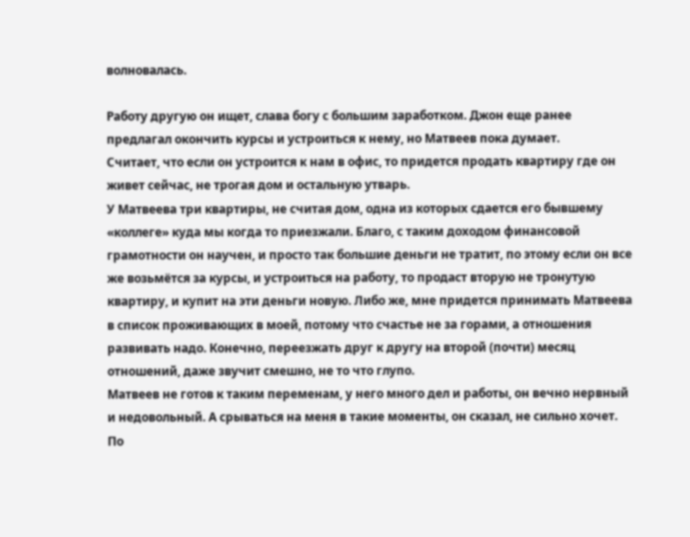волновалась.

Работу другую он ищет, слава богу с большим заработком. Джон еще ранее предлагал окончить курсы и устроиться к нему, но Матвеев пока думает.
Считает, что если он устроится к нам в офис, то придется продать квартиру где он живет сейчас, не трогая дом и остальную утварь.
У Матвеева три квартиры, не считая дом, одна из которых сдается его бывшему «коллеге» куда мы когда то приезжали. Благо, с таким доходом финансовой грамотности он научен, и просто так большие деньги не тратит, по этому если он все же возьмётся за курсы, и устроиться на работу, то продаст вторую не тронутую квартиру, и купит на эти деньги новую. Либо же, мне придется принимать Матвеева в список проживающих в моей, потому что счастье не за горами, а отношения развивать надо. Конечно, переезжать друг к другу на второй (почти) месяц отношений, даже звучит смешно, не то что глупо.
Матвеев не готов к таким переменам, у него много дел и работы, он вечно нервный и недовольный. А срываться на меня в такие моменты, он сказал, не сильно хочет.
По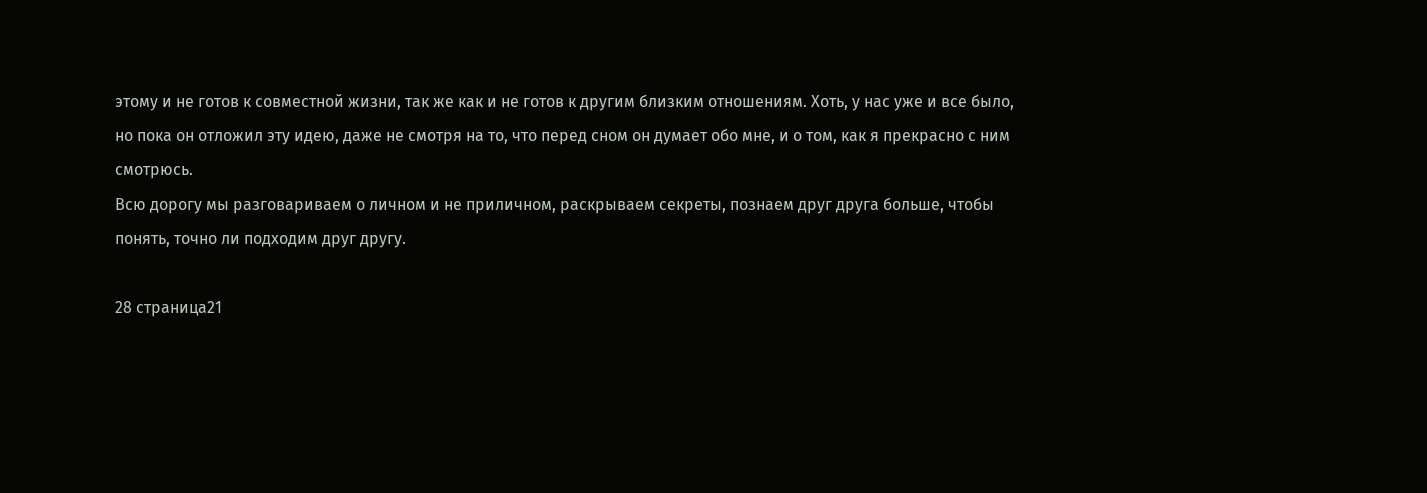этому и не готов к совместной жизни, так же как и не готов к другим близким отношениям. Хоть, у нас уже и все было, но пока он отложил эту идею, даже не смотря на то, что перед сном он думает обо мне, и о том, как я прекрасно с ним смотрюсь.
Всю дорогу мы разговариваем о личном и не приличном, раскрываем секреты, познаем друг друга больше, чтобы понять, точно ли подходим друг другу.

28 страница21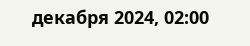декабря 2024, 02:00